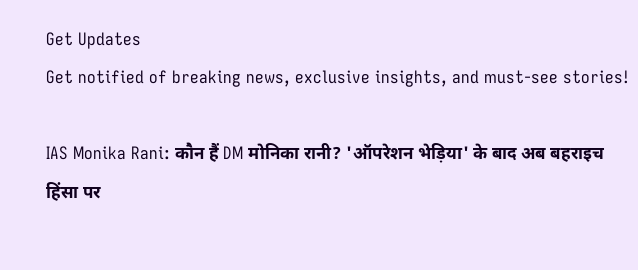Get Updates
Get notified of breaking news, exclusive insights, and must-see stories!

IAS Monika Rani: कौन हैं DM मोनिका रानी? 'ऑपरेशन भेड़िया' के बाद अब बहराइच हिंसा पर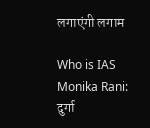लगाएंगी लगाम

Who is IAS Monika Rani: दुर्गा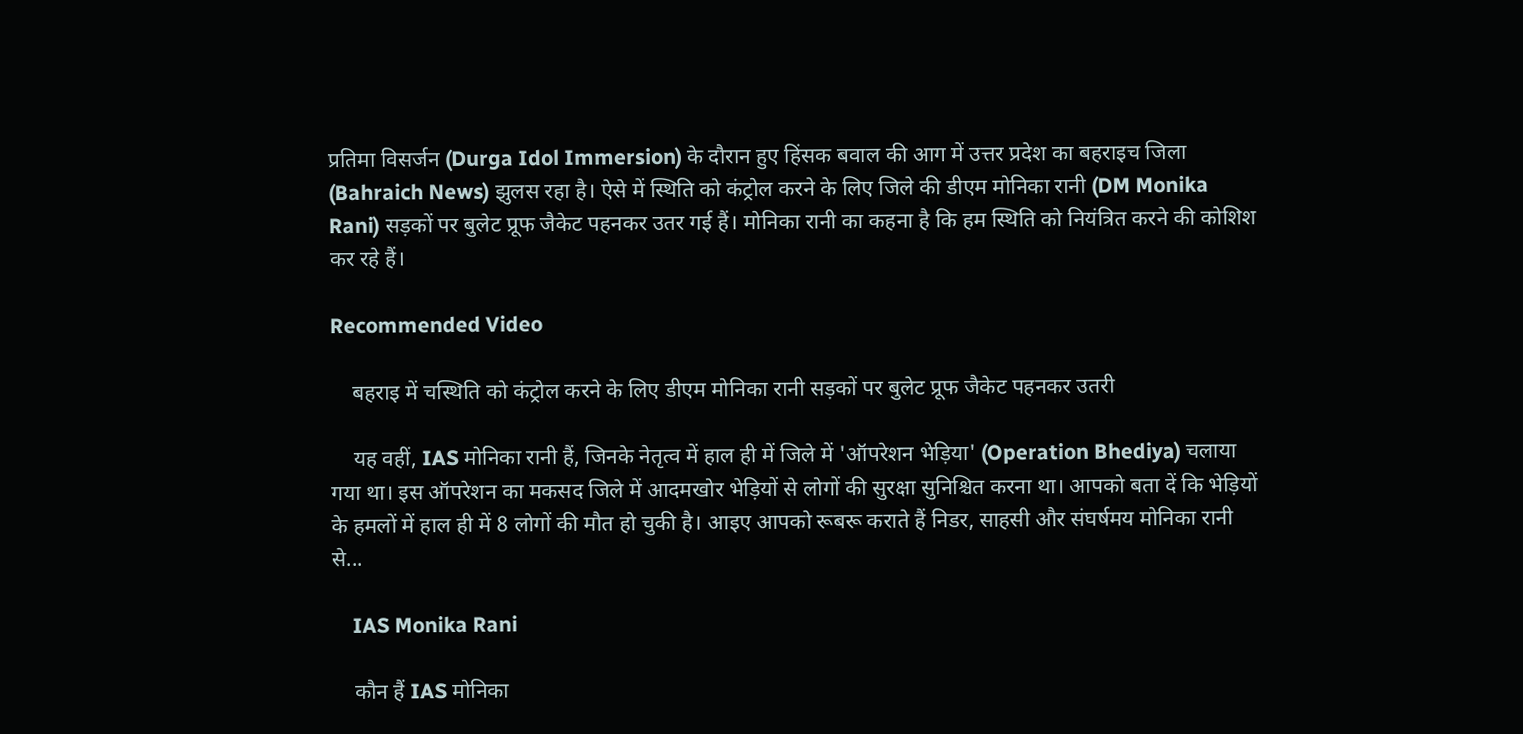प्रतिमा विसर्जन (Durga Idol Immersion) के दौरान हुए हिंसक बवाल की आग में उत्तर प्रदेश का बहराइच जिला (Bahraich News) झुलस रहा है। ऐसे में स्थिति को कंट्रोल करने के लिए जिले की डीएम मोनिका रानी (DM Monika Rani) सड़कों पर बुलेट प्रूफ जैकेट पहनकर उतर गई हैं। मोनिका रानी का कहना है कि हम स्थिति को नियंत्रित करने की कोशिश कर रहे हैं।

Recommended Video

    बहराइ में चस्थिति को कंट्रोल करने के लिए डीएम मोनिका रानी सड़कों पर बुलेट प्रूफ जैकेट पहनकर उतरी

    यह वहीं, IAS मोनिका रानी हैं, जिनके नेतृत्व में हाल ही में जिले में 'ऑपरेशन भेड़िया' (Operation Bhediya) चलाया गया था। इस ऑपरेशन का मकसद जिले में आदमखोर भेड़ियों से लोगों की सुरक्षा सुनिश्चित करना था। आपको बता दें कि भेड़ियों के हमलों में हाल ही में 8 लोगों की मौत हो चुकी है। आइए आपको रूबरू कराते हैं निडर, साहसी और संघर्षमय मोनिका रानी से...

    IAS Monika Rani

    कौन हैं IAS मोनिका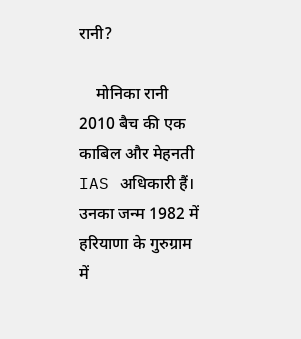रानी?

    मोनिका रानी 2010 बैच की एक काबिल और मेहनती IAS अधिकारी हैं। उनका जन्म 1982 में हरियाणा के गुरुग्राम में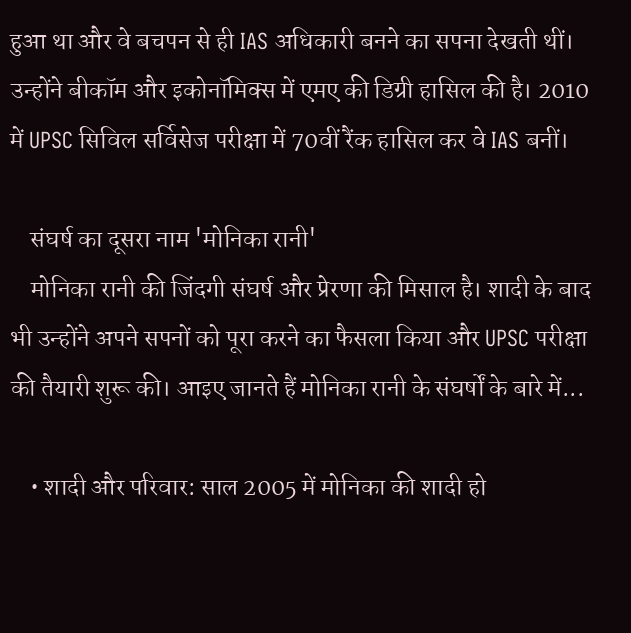हुआ था और वे बचपन से ही IAS अधिकारी बनने का सपना देखती थीं। उन्होंने बीकॉम और इकोनॉमिक्स में एमए की डिग्री हासिल की है। 2010 में UPSC सिविल सर्विसेज परीक्षा में 70वीं रैंक हासिल कर वे IAS बनीं।

    संघर्ष का दूसरा नाम 'मोनिका रानी'
    मोनिका रानी की जिंदगी संघर्ष और प्रेरणा की मिसाल है। शादी के बाद भी उन्होंने अपने सपनों को पूरा करने का फैसला किया और UPSC परीक्षा की तैयारी शुरू की। आइए जानते हैं मोनिका रानी के संघर्षों के बारे में...

    • शादी और परिवार: साल 2005 में मोनिका की शादी हो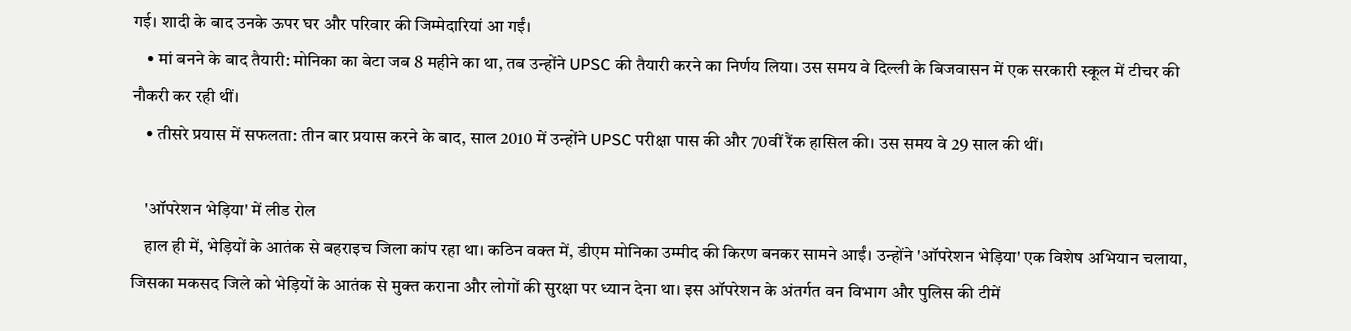गई। शादी के बाद उनके ऊपर घर और परिवार की जिम्मेदारियां आ गईं।
    • मां बनने के बाद तैयारी: मोनिका का बेटा जब 8 महीने का था, तब उन्होंने UPSC की तैयारी करने का निर्णय लिया। उस समय वे दिल्ली के बिजवासन में एक सरकारी स्कूल में टीचर की नौकरी कर रही थीं।
    • तीसरे प्रयास में सफलता: तीन बार प्रयास करने के बाद, साल 2010 में उन्होंने UPSC परीक्षा पास की और 70वीं रैंक हासिल की। उस समय वे 29 साल की थीं।

    'ऑपरेशन भेड़िया' में लीड रोल
    हाल ही में, भेड़ियों के आतंक से बहराइच जिला कांप रहा था। कठिन वक्त में, डीएम मोनिका उम्मीद की किरण बनकर सामने आईं। उन्होंने 'ऑपरेशन भेड़िया' एक विशेष अभियान चलाया, जिसका मकसद जिले को भेड़ियों के आतंक से मुक्त कराना और लोगों की सुरक्षा पर ध्यान देना था। इस ऑपरेशन के अंतर्गत वन विभाग और पुलिस की टीमें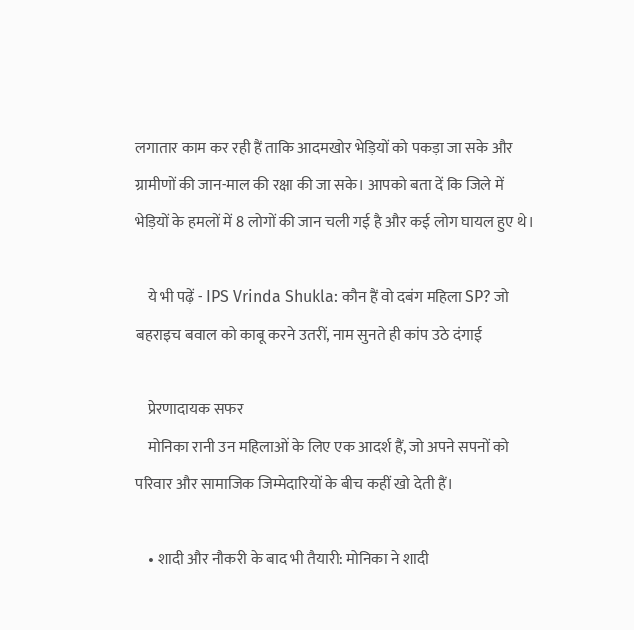लगातार काम कर रही हैं ताकि आदमखोर भेड़ियों को पकड़ा जा सके और ग्रामीणों की जान-माल की रक्षा की जा सके। आपको बता दें कि जिले में भेड़ियों के हमलों में 8 लोगों की जान चली गई है और कई लोग घायल हुए थे।

    ये भी पढ़ें - IPS Vrinda Shukla: कौन हैं वो दबंग महिला SP? जो बहराइच बवाल को काबू करने उतरीं, नाम सुनते ही कांप उठे दंगाई

    प्रेरणादायक सफर
    मोनिका रानी उन महिलाओं के लिए एक आदर्श हैं, जो अपने सपनों को परिवार और सामाजिक जिम्मेदारियों के बीच कहीं खो देती हैं।

    • शादी और नौकरी के बाद भी तैयारी: मोनिका ने शादी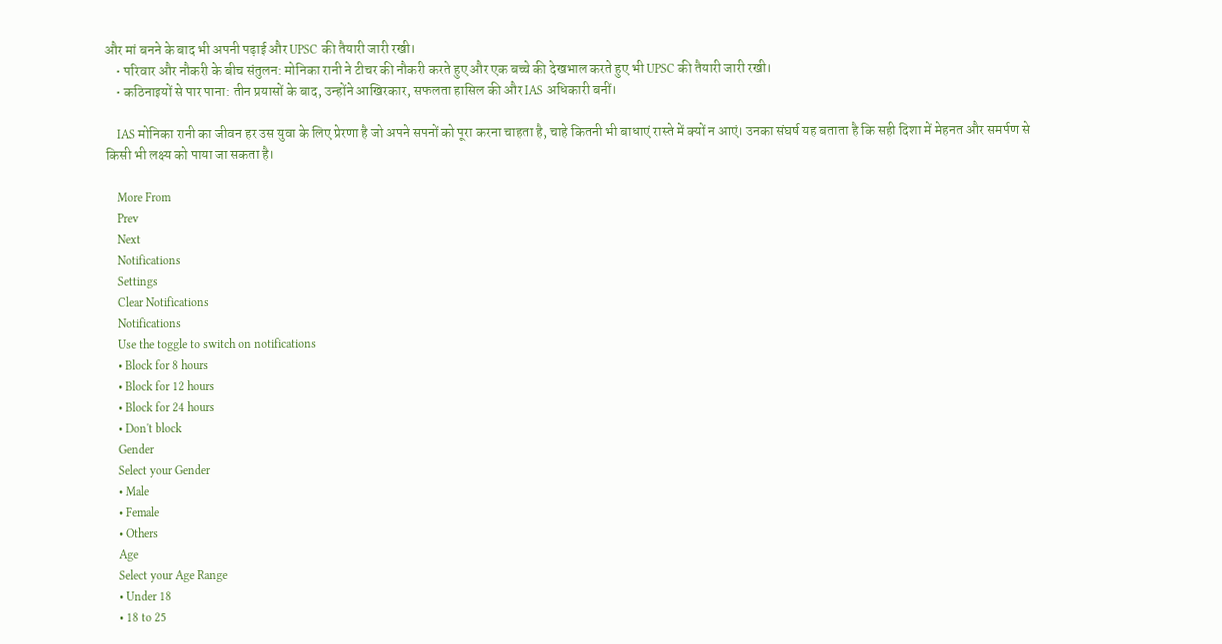और मां बनने के बाद भी अपनी पढ़ाई और UPSC की तैयारी जारी रखी।
    • परिवार और नौकरी के बीच संतुलन: मोनिका रानी ने टीचर की नौकरी करते हुए और एक बच्चे की देखभाल करते हुए भी UPSC की तैयारी जारी रखी।
    • कठिनाइयों से पार पाना: तीन प्रयासों के बाद, उन्होंने आखिरकार, सफलता हासिल की और IAS अधिकारी बनीं।

    IAS मोनिका रानी का जीवन हर उस युवा के लिए प्रेरणा है जो अपने सपनों को पूरा करना चाहता है, चाहे कितनी भी बाधाएं रास्ते में क्यों न आएं। उनका संघर्ष यह बताता है कि सही दिशा में मेहनत और समर्पण से किसी भी लक्ष्य को पाया जा सकता है।

    More From
    Prev
    Next
    Notifications
    Settings
    Clear Notifications
    Notifications
    Use the toggle to switch on notifications
    • Block for 8 hours
    • Block for 12 hours
    • Block for 24 hours
    • Don't block
    Gender
    Select your Gender
    • Male
    • Female
    • Others
    Age
    Select your Age Range
    • Under 18
    • 18 to 25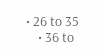• 26 to 35
    • 36 to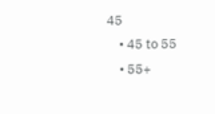45
    • 45 to 55
    • 55+